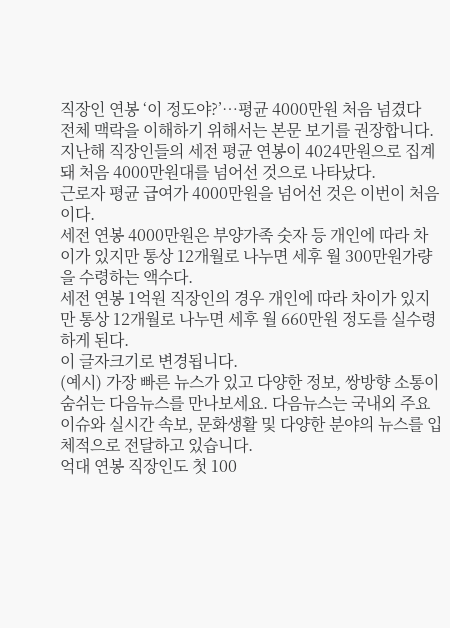직장인 연봉 ‘이 정도야?’…평균 4000만원 처음 넘겼다
전체 맥락을 이해하기 위해서는 본문 보기를 권장합니다.
지난해 직장인들의 세전 평균 연봉이 4024만원으로 집계돼 처음 4000만원대를 넘어선 것으로 나타났다.
근로자 평균 급여가 4000만원을 넘어선 것은 이번이 처음이다.
세전 연봉 4000만원은 부양가족 숫자 등 개인에 따라 차이가 있지만 통상 12개월로 나누면 세후 월 300만원가량을 수령하는 액수다.
세전 연봉 1억원 직장인의 경우 개인에 따라 차이가 있지만 통상 12개월로 나누면 세후 월 660만원 정도를 실수령하게 된다.
이 글자크기로 변경됩니다.
(예시) 가장 빠른 뉴스가 있고 다양한 정보, 쌍방향 소통이 숨쉬는 다음뉴스를 만나보세요. 다음뉴스는 국내외 주요이슈와 실시간 속보, 문화생활 및 다양한 분야의 뉴스를 입체적으로 전달하고 있습니다.
억대 연봉 직장인도 첫 100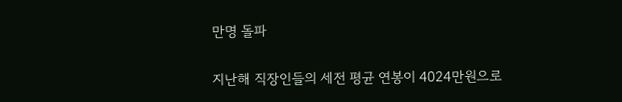만명 돌파

지난해 직장인들의 세전 평균 연봉이 4024만원으로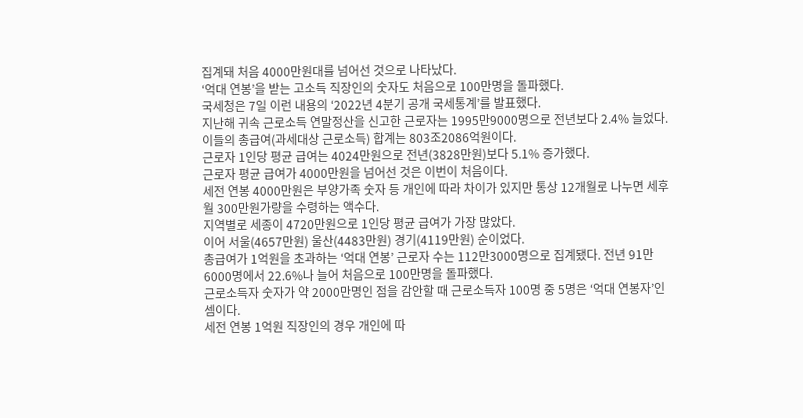집계돼 처음 4000만원대를 넘어선 것으로 나타났다.
‘억대 연봉’을 받는 고소득 직장인의 숫자도 처음으로 100만명을 돌파했다.
국세청은 7일 이런 내용의 ‘2022년 4분기 공개 국세통계’를 발표했다.
지난해 귀속 근로소득 연말정산을 신고한 근로자는 1995만9000명으로 전년보다 2.4% 늘었다.
이들의 총급여(과세대상 근로소득) 합계는 803조2086억원이다.
근로자 1인당 평균 급여는 4024만원으로 전년(3828만원)보다 5.1% 증가했다.
근로자 평균 급여가 4000만원을 넘어선 것은 이번이 처음이다.
세전 연봉 4000만원은 부양가족 숫자 등 개인에 따라 차이가 있지만 통상 12개월로 나누면 세후 월 300만원가량을 수령하는 액수다.
지역별로 세종이 4720만원으로 1인당 평균 급여가 가장 많았다.
이어 서울(4657만원) 울산(4483만원) 경기(4119만원) 순이었다.
총급여가 1억원을 초과하는 ‘억대 연봉’ 근로자 수는 112만3000명으로 집계됐다. 전년 91만6000명에서 22.6%나 늘어 처음으로 100만명을 돌파했다.
근로소득자 숫자가 약 2000만명인 점을 감안할 때 근로소득자 100명 중 5명은 ‘억대 연봉자’인 셈이다.
세전 연봉 1억원 직장인의 경우 개인에 따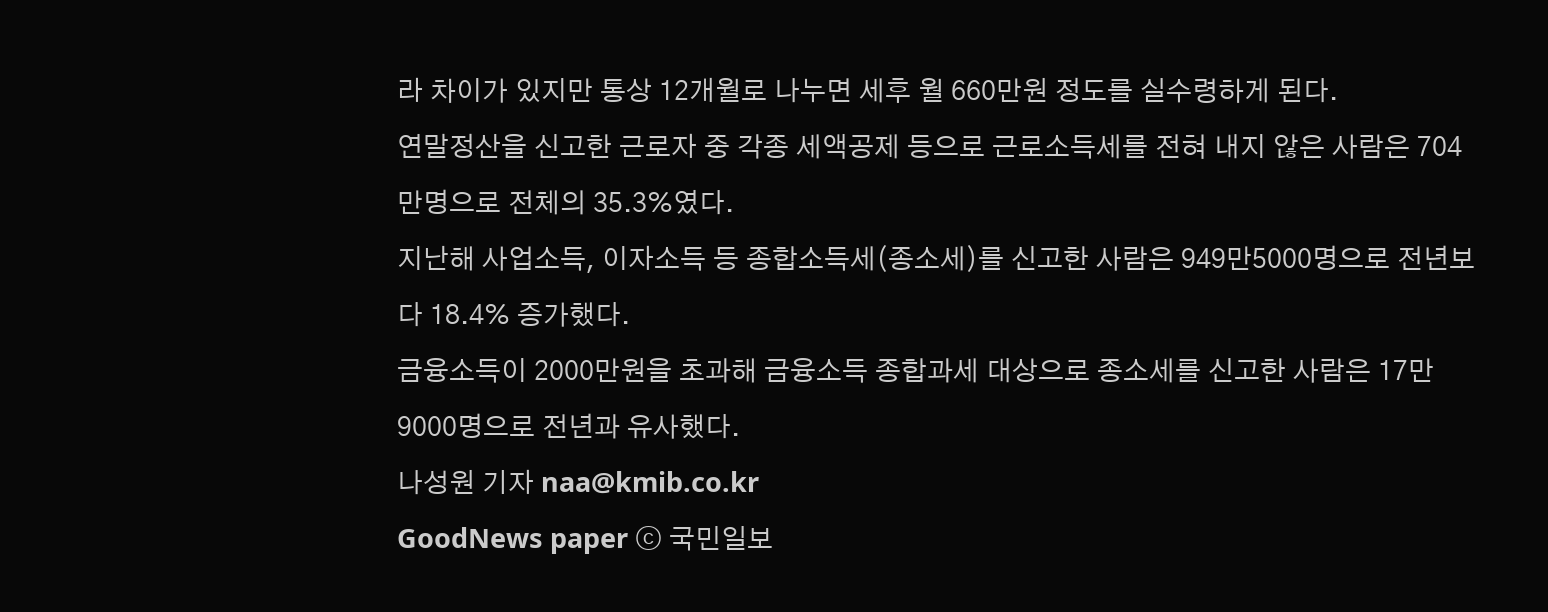라 차이가 있지만 통상 12개월로 나누면 세후 월 660만원 정도를 실수령하게 된다.
연말정산을 신고한 근로자 중 각종 세액공제 등으로 근로소득세를 전혀 내지 않은 사람은 704만명으로 전체의 35.3%였다.
지난해 사업소득, 이자소득 등 종합소득세(종소세)를 신고한 사람은 949만5000명으로 전년보다 18.4% 증가했다.
금융소득이 2000만원을 초과해 금융소득 종합과세 대상으로 종소세를 신고한 사람은 17만9000명으로 전년과 유사했다.
나성원 기자 naa@kmib.co.kr
GoodNews paper ⓒ 국민일보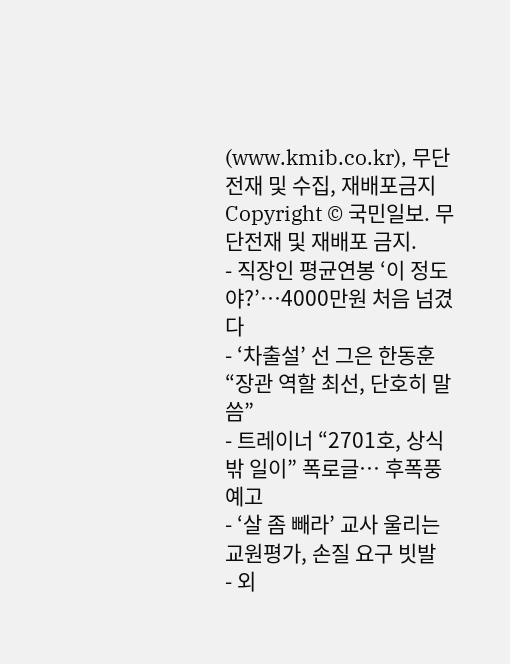(www.kmib.co.kr), 무단전재 및 수집, 재배포금지
Copyright © 국민일보. 무단전재 및 재배포 금지.
- 직장인 평균연봉 ‘이 정도야?’…4000만원 처음 넘겼다
- ‘차출설’ 선 그은 한동훈 “장관 역할 최선, 단호히 말씀”
- 트레이너 “2701호, 상식밖 일이” 폭로글… 후폭풍 예고
- ‘살 좀 빼라’ 교사 울리는 교원평가, 손질 요구 빗발
- 외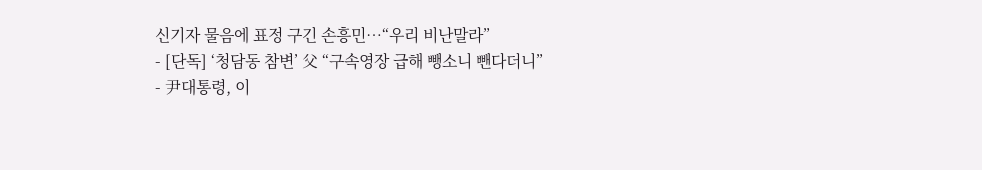신기자 물음에 표정 구긴 손흥민…“우리 비난말라”
- [단독] ‘청담동 참변’ 父 “구속영장 급해 뺑소니 뺀다더니”
- 尹대통령, 이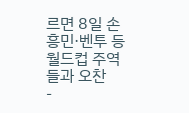르면 8일 손흥민·벤투 등 월드컵 주역들과 오찬
-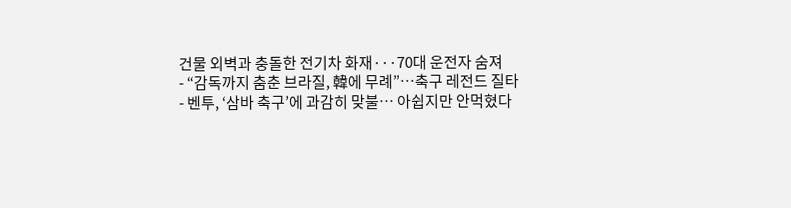건물 외벽과 충돌한 전기차 화재···70대 운전자 숨져
- “감독까지 춤춘 브라질, 韓에 무례”…축구 레전드 질타
- 벤투, ‘삼바 축구’에 과감히 맞불… 아쉽지만 안먹혔다